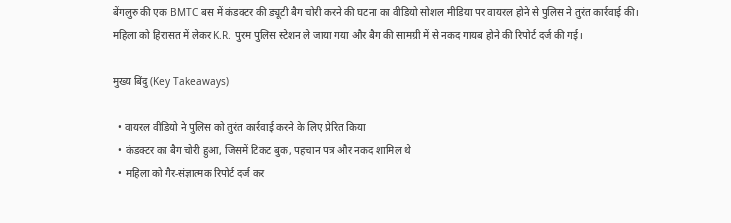बेंगलुरु की एक BMTC बस में कंडक्टर की ड्यूटी बैग चोरी करने की घटना का वीडियो सोशल मीडिया पर वायरल होने से पुलिस ने तुरंत कार्रवाई की। महिला को हिरासत में लेकर K.R. पुरम पुलिस स्टेशन ले जाया गया और बैग की सामग्री में से नकद गायब होने की रिपोर्ट दर्ज की गई।

मुख्य बिंदु (Key Takeaways)

  • वायरल वीडियो ने पुलिस को तुरंत कार्रवाई करने के लिए प्रेरित किया
  • कंडक्टर का बैग चोरी हुआ, जिसमें टिकट बुक, पहचान पत्र और नकद शामिल थे
  • महिला को गैर‑संज्ञात्मक रिपोर्ट दर्ज कर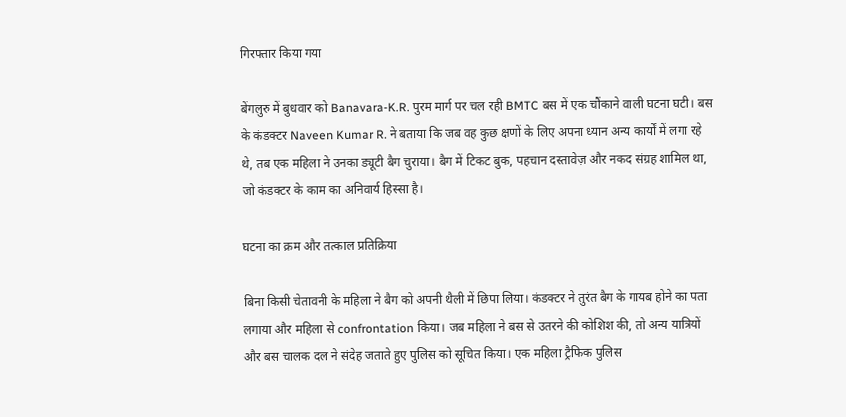गिरफ्तार किया गया

बेंगलुरु में बुधवार को Banavara‑K.R. पुरम मार्ग पर चल रही BMTC बस में एक चौंकाने वाली घटना घटी। बस के कंडक्टर Naveen Kumar R. ने बताया कि जब वह कुछ क्षणों के लिए अपना ध्यान अन्य कार्यों में लगा रहे थे, तब एक महिला ने उनका ड्यूटी बैग चुराया। बैग में टिकट बुक, पहचान दस्तावेज़ और नकद संग्रह शामिल था, जो कंडक्टर के काम का अनिवार्य हिस्सा है।

घटना का क्रम और तत्काल प्रतिक्रिया

बिना किसी चेतावनी के महिला ने बैग को अपनी थैली में छिपा लिया। कंडक्टर ने तुरंत बैग के गायब होने का पता लगाया और महिला से confrontation किया। जब महिला ने बस से उतरने की कोशिश की, तो अन्य यात्रियों और बस चालक दल ने संदेह जताते हुए पुलिस को सूचित किया। एक महिला ट्रैफिक पुलिस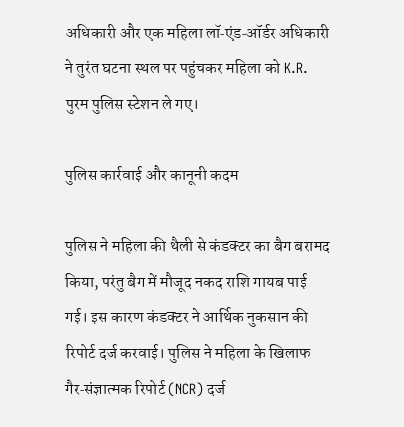अधिकारी और एक महिला लॉ‑एंड‑ऑर्डर अधिकारी ने तुरंत घटना स्थल पर पहुंचकर महिला को K.R. पुरम पुलिस स्टेशन ले गए।

पुलिस कार्रवाई और कानूनी कदम

पुलिस ने महिला की थैली से कंडक्टर का बैग बरामद किया, परंतु बैग में मौजूद नकद राशि गायब पाई गई। इस कारण कंडक्टर ने आर्थिक नुकसान की रिपोर्ट दर्ज करवाई। पुलिस ने महिला के खिलाफ गैर‑संज्ञात्मक रिपोर्ट (NCR) दर्ज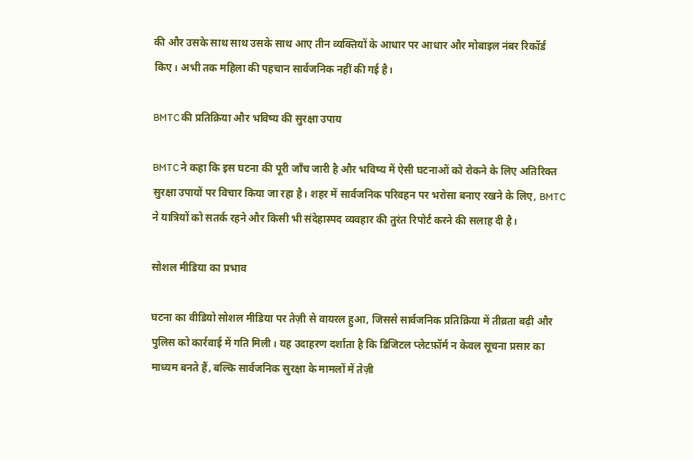की और उसके साथ साथ उसके साथ आए तीन व्यक्तियों के आधार पर आधार और मोबाइल नंबर रिकॉर्ड किए। अभी तक महिला की पहचान सार्वजनिक नहीं की गई है।

BMTC की प्रतिक्रिया और भविष्य की सुरक्षा उपाय

BMTC ने कहा कि इस घटना की पूरी जाँच जारी है और भविष्य में ऐसी घटनाओं को रोकने के लिए अतिरिक्त सुरक्षा उपायों पर विचार किया जा रहा है। शहर में सार्वजनिक परिवहन पर भरोसा बनाए रखने के लिए, BMTC ने यात्रियों को सतर्क रहने और किसी भी संदेहास्पद व्यवहार की तुरंत रिपोर्ट करने की सलाह दी है।

सोशल मीडिया का प्रभाव

घटना का वीडियो सोशल मीडिया पर तेज़ी से वायरल हुआ, जिससे सार्वजनिक प्रतिक्रिया में तीव्रता बढ़ी और पुलिस को कार्रवाई में गति मिली। यह उदाहरण दर्शाता है कि डिजिटल प्लेटफ़ॉर्म न केवल सूचना प्रसार का माध्यम बनते हैं, बल्कि सार्वजनिक सुरक्षा के मामलों में तेज़ी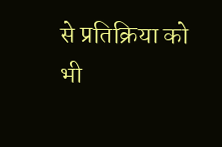से प्रतिक्रिया को भी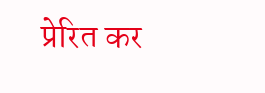प्रेरित कर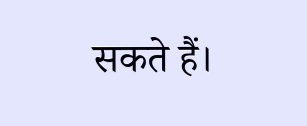सकते हैं।